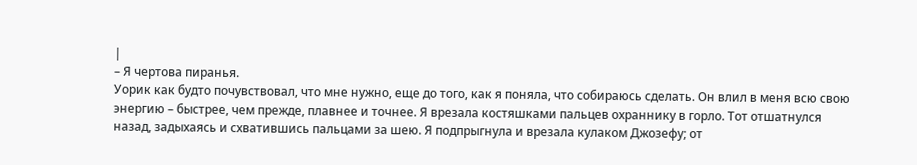|
– Я чертова пиранья.
Уорик как будто почувствовал, что мне нужно, еще до того, как я поняла, что собираюсь сделать. Он влил в меня всю свою энергию – быстрее, чем прежде, плавнее и точнее. Я врезала костяшками пальцев охраннику в горло. Тот отшатнулся назад, задыхаясь и схватившись пальцами за шею. Я подпрыгнула и врезала кулаком Джозефу; от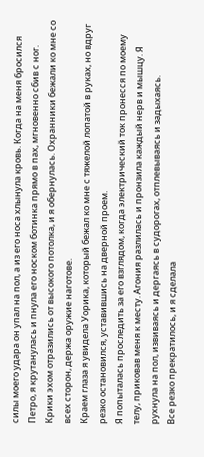силы моего удара он упал на пол, а из его носа хлынула кровь. Когда на меня бросился Петро, я крутанулась и пнула его носком ботинка прямо в пах, мгновенно сбив с ног.
Крики эхом отразились от высокого потолка, и я обернулась. Охранники бежали ко мне со всех сторон, держа оружие наготове.
Краем глаза я увидела Уорика, который бежал ко мне с тяжелой лопатой в руках, но вдруг резко остановился, уставившись на дверной проем.
Я попыталась проследить за его взглядом, когда электрический ток пронесся по моему телу, приковав меня к месту. Агония разлилась и пронзила каждый нерв и мышцу. Я рухнула на пол, извиваясь и дергаясь в судорогах, отплевываясь и задыхаясь.
Все резко прекратилось, и я сделала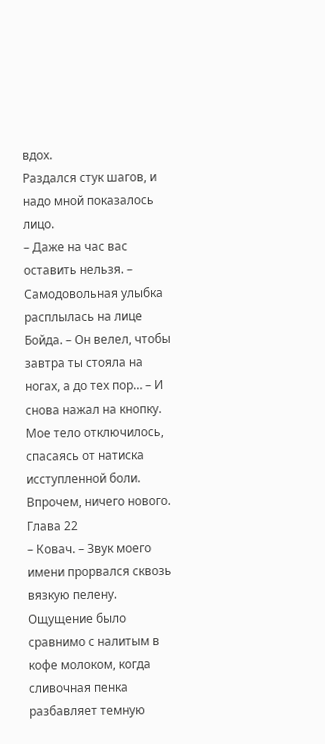вдох.
Раздался стук шагов, и надо мной показалось лицо.
– Даже на час вас оставить нельзя. – Самодовольная улыбка расплылась на лице Бойда. – Он велел, чтобы завтра ты стояла на ногах, а до тех пор… – И снова нажал на кнопку.
Мое тело отключилось, спасаясь от натиска исступленной боли.
Впрочем, ничего нового.
Глава 22
– Ковач. – Звук моего имени прорвался сквозь вязкую пелену. Ощущение было сравнимо с налитым в кофе молоком, когда сливочная пенка разбавляет темную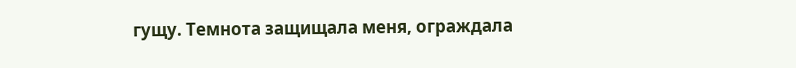гущу. Темнота защищала меня, ограждала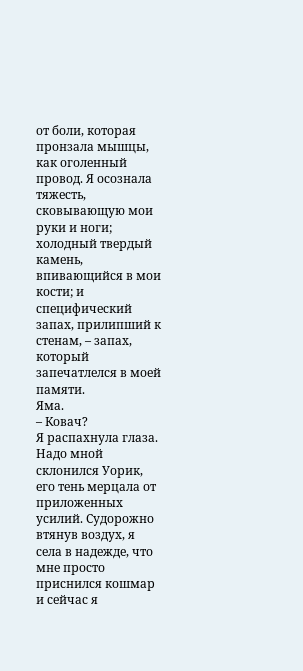от боли, которая пронзала мышцы, как оголенный провод. Я осознала тяжесть, сковывающую мои руки и ноги; холодный твердый камень, впивающийся в мои кости; и специфический запах, прилипший к стенам, – запах, который запечатлелся в моей памяти.
Яма.
– Ковач?
Я распахнула глаза. Надо мной склонился Уорик, его тень мерцала от приложенных усилий. Судорожно втянув воздух, я села в надежде, что мне просто приснился кошмар и сейчас я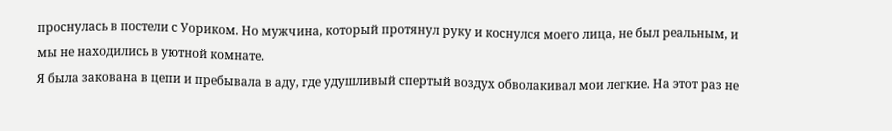проснулась в постели с Уориком. Но мужчина, который протянул руку и коснулся моего лица, не был реальным, и мы не находились в уютной комнате.
Я была закована в цепи и пребывала в аду, где удушливый спертый воздух обволакивал мои легкие. На этот раз не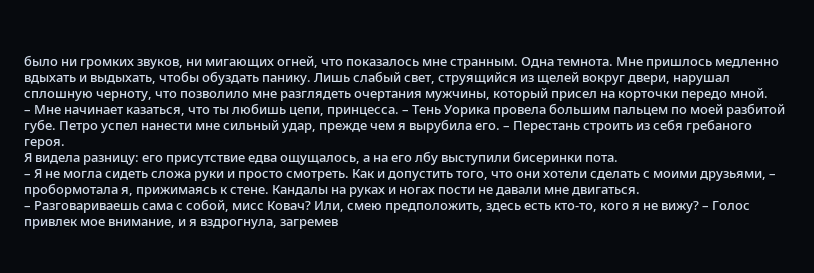было ни громких звуков, ни мигающих огней, что показалось мне странным. Одна темнота. Мне пришлось медленно вдыхать и выдыхать, чтобы обуздать панику. Лишь слабый свет, струящийся из щелей вокруг двери, нарушал сплошную черноту, что позволило мне разглядеть очертания мужчины, который присел на корточки передо мной.
– Мне начинает казаться, что ты любишь цепи, принцесса. – Тень Уорика провела большим пальцем по моей разбитой губе. Петро успел нанести мне сильный удар, прежде чем я вырубила его. – Перестань строить из себя гребаного героя.
Я видела разницу: его присутствие едва ощущалось, а на его лбу выступили бисеринки пота.
– Я не могла сидеть сложа руки и просто смотреть. Как и допустить того, что они хотели сделать с моими друзьями, – пробормотала я, прижимаясь к стене. Кандалы на руках и ногах пости не давали мне двигаться.
– Разговариваешь сама с собой, мисс Ковач? Или, смею предположить, здесь есть кто-то, кого я не вижу? – Голос привлек мое внимание, и я вздрогнула, загремев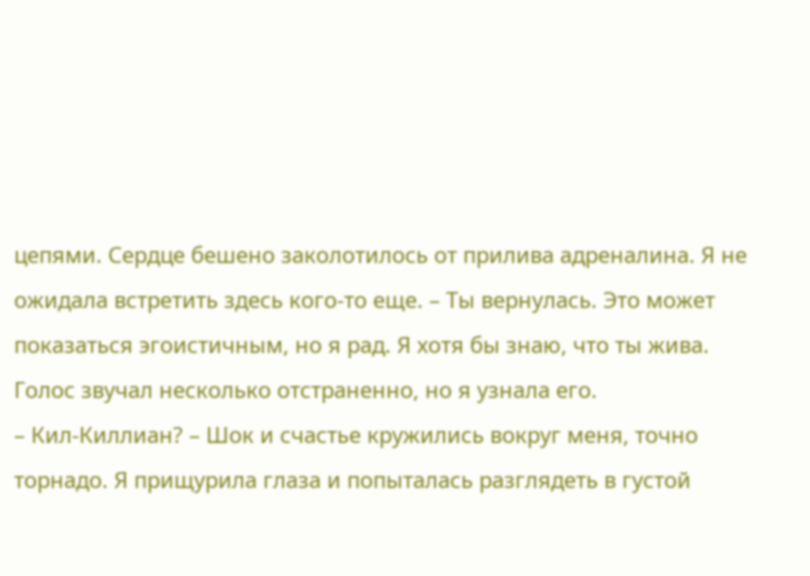цепями. Сердце бешено заколотилось от прилива адреналина. Я не ожидала встретить здесь кого-то еще. – Ты вернулась. Это может показаться эгоистичным, но я рад. Я хотя бы знаю, что ты жива.
Голос звучал несколько отстраненно, но я узнала его.
– Кил-Киллиан? – Шок и счастье кружились вокруг меня, точно торнадо. Я прищурила глаза и попыталась разглядеть в густой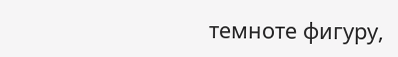темноте фигуру,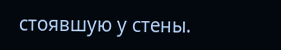стоявшую у стены.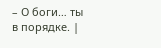– О боги… ты в порядке. |